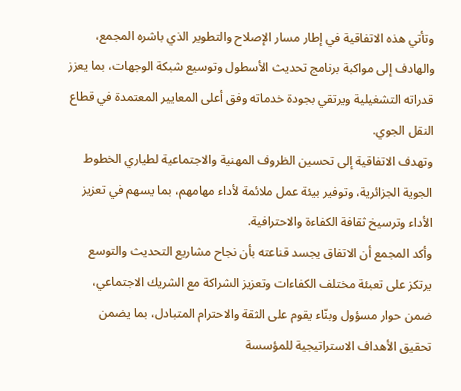وتأتي هذه الاتفاقية في إطار مسار الإصلاح والتطوير الذي باشره المجمع، والهادف إلى مواكبة برنامج تحديث الأسطول وتوسيع شبكة الوجهات، بما يعزز قدراته التشغيلية ويرتقي بجودة خدماته وفق أعلى المعايير المعتمدة في قطاع النقل الجوي.
وتهدف الاتفاقية إلى تحسين الظروف المهنية والاجتماعية لطياري الخطوط الجوية الجزائرية، وتوفير بيئة عمل ملائمة لأداء مهامهم، بما يسهم في تعزيز الأداء وترسيخ ثقافة الكفاءة والاحترافية.
وأكد المجمع أن الاتفاق يجسد قناعته بأن نجاح مشاريع التحديث والتوسع يرتكز على تعبئة مختلف الكفاءات وتعزيز الشراكة مع الشريك الاجتماعي، ضمن حوار مسؤول وبنّاء يقوم على الثقة والاحترام المتبادل، بما يضمن تحقيق الأهداف الاستراتيجية للمؤسسة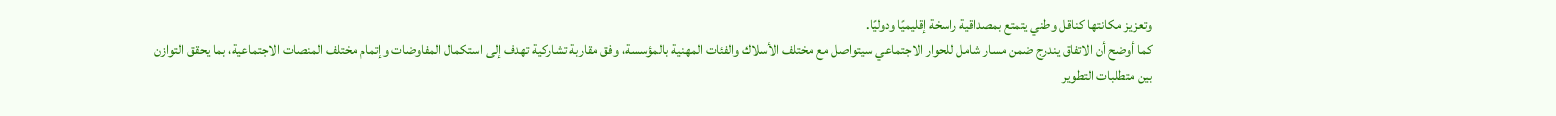وتعزيز مكانتها كناقل وطني يتمتع بمصداقية راسخة إقليميًا ودوليًا.
كما أوضح أن الاتفاق يندرج ضمن مسار شامل للحوار الاجتماعي سيتواصل مع مختلف الأسلاك والفئات المهنية بالمؤسسة، وفق مقاربة تشاركية تهدف إلى استكمال المفاوضات وإتمام مختلف المنصات الاجتماعية، بما يحقق التوازن بين متطلبات التطوير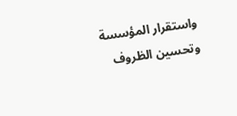واستقرار المؤسسة وتحسين الظروف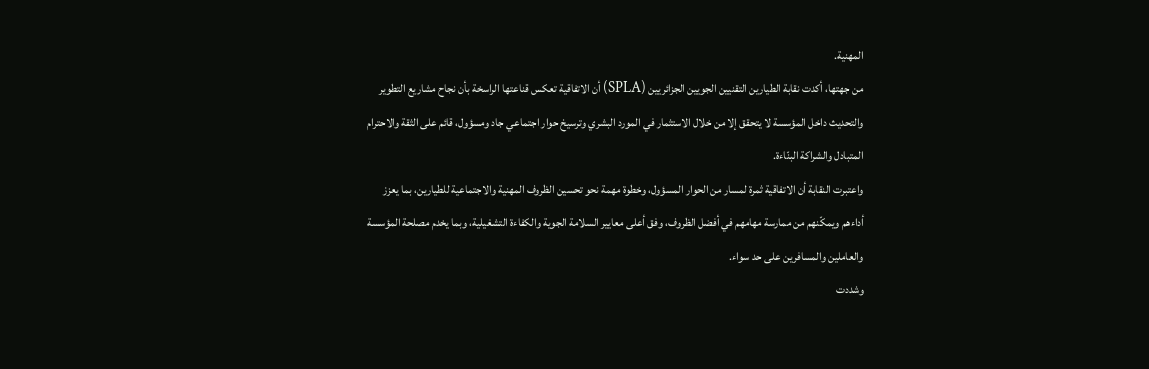المهنية.
من جهتها، أكدت نقابة الطيارين التقنيين الجويين الجزائريين (SPLA) أن الاتفاقية تعكس قناعتها الراسخة بأن نجاح مشاريع التطوير والتحديث داخل المؤسسة لا يتحقق إلا من خلال الاستثمار في المورد البشري وترسيخ حوار اجتماعي جاد ومسؤول، قائم على الثقة والاحترام المتبادل والشراكة البنّاءة.
واعتبرت النقابة أن الاتفاقية ثمرة لمسار من الحوار المسؤول، وخطوة مهمة نحو تحسين الظروف المهنية والاجتماعية للطيارين، بما يعزز أداءهم ويمكّنهم من ممارسة مهامهم في أفضل الظروف، وفق أعلى معايير السلامة الجوية والكفاءة التشغيلية، وبما يخدم مصلحة المؤسسة والعاملين والمسافرين على حد سواء.
وشددت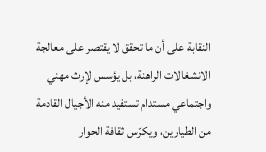النقابة على أن ما تحقق لا يقتصر على معالجة الانشغالات الراهنة، بل يؤسس لإرث مهني واجتماعي مستدام تستفيد منه الأجيال القادمة من الطيارين، ويكرّس ثقافة الحوار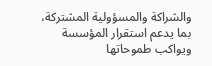والشراكة والمسؤولية المشتركة، بما يدعم استقرار المؤسسة ويواكب طموحاتها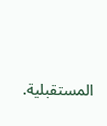المستقبلية.